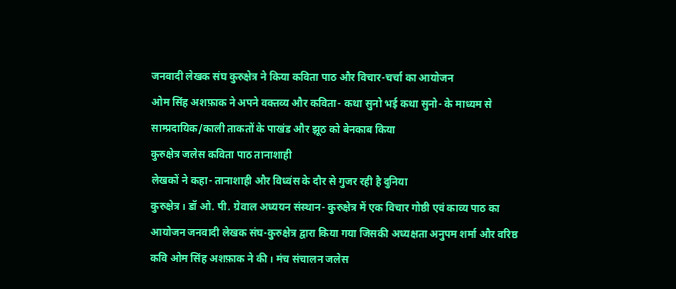जनवादी लेखक संघ कुरुक्षेत्र ने किया कविता पाठ और विचार-चर्चा का आयोजन
ओम सिंह अशफ़ाक ने अपने वक्तव्य और कविता- कथा सुनो भई कथा सुनो- के माध्यम से साम्प्रदायिक/काली ताकतों के पाखंड और झूठ को बेनकाब किया
कुरुक्षेत्र जलेस कविता पाठ तानाशाही
लेखकों ने कहा- तानाशाही और विध्वंस के दौर से गुजर रही है दुनिया
कुरुक्षेत्र। डॉ ओ. पी. ग्रेवाल अध्ययन संस्थान- कुरुक्षेत्र में एक विचार गोष्ठी एवं काव्य पाठ का आयोजन जनवादी लेखक संघ-कुरुक्षेत्र द्वारा किया गया जिसकी अध्यक्षता अनुपम शर्मा और वरिष्ठ कवि ओम सिंह अशफ़ाक ने की। मंच संचालन जलेस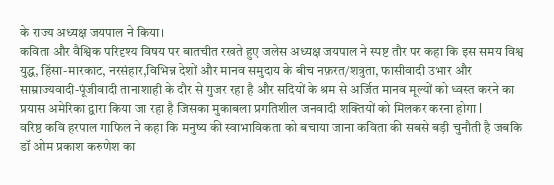के राज्य अध्यक्ष जयपाल ने किया।
कविता और वैश्विक परिदृश्य विषय पर बातचीत रखते हुए जलेस अध्यक्ष जयपाल ने स्पष्ट तौर पर कहा कि इस समय विश्व युद्ध, हिंसा-मारकाट, नरसंहार,विभिन्न देशों और मानव समुदाय के बीच नफ़रत/शत्रुता, फासीवादी उभार और साम्राज्यवादी-पूंजीवादी तानाशाही के दौर से गुजर रहा है और सदियों के श्रम से अर्जित मानव मूल्यों को ध्वस्त करने का प्रयास अमेरिका द्वारा किया जा रहा है जिसका मुकाबला प्रगतिशील जनवादी शक्तियों को मिलकर करना होगा l
वरिष्ठ कवि हरपाल गाफिल ने कहा कि मनुष्य की स्वाभाविकता को बचाया जाना कविता की सबसे बड़ी चुनौती है जबकि डॉ ओम प्रकाश करुणेश का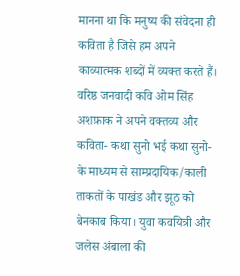मानना था कि मनुष्य की संवेदना ही कविता है जिसे हम अपने काव्यात्मक शब्दों में व्यक्त करते हैं।
वरिष्ठ जनवादी कवि ओम सिंह अशफ़ाक ने अपने वक्तव्य और कविता- कथा सुनो भई कथा सुनो- के माध्यम से साम्प्रदायिक/काली ताकतों के पाखंड और झूठ को बेनकाब किया। युवा कवयित्री और जलेस अंबाला की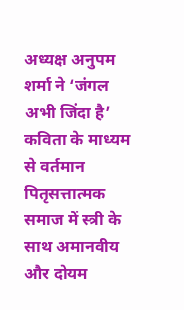अध्यक्ष अनुपम शर्मा ने ‘जंगल अभी जिंदा है’ कविता के माध्यम से वर्तमान पितृसत्तात्मक समाज में स्त्री के साथ अमानवीय और दोयम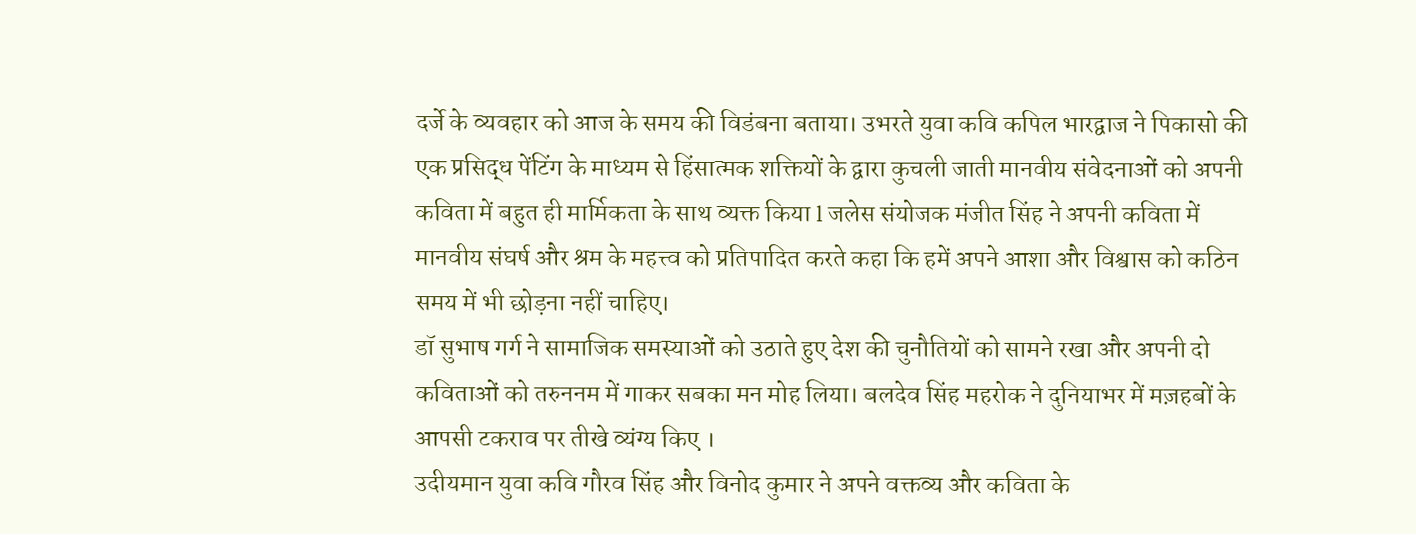दर्जे के व्यवहार को आज के समय की विडंबना बताया। उभरते युवा कवि कपिल भारद्वाज ने पिकासो की एक प्रसिद्ध पेंटिंग के माध्यम से हिंसात्मक शक्तियों के द्वारा कुचली जाती मानवीय संवेदनाओं को अपनी कविता में बहुत ही मार्मिकता के साथ व्यक्त किया l जलेस संयोजक मंजीत सिंह ने अपनी कविता में मानवीय संघर्ष और श्रम के महत्त्व को प्रतिपादित करते कहा कि हमें अपने आशा और विश्वास को कठिन समय में भी छोड़ना नहीं चाहिए।
डॉ सुभाष गर्ग ने सामाजिक समस्याओं को उठाते हुए देश की चुनौतियों को सामने रखा और अपनी दो कविताओं को तरुननम में गाकर सबका मन मोह लिया। बलदेव सिंह महरोक ने दुनियाभर में मज़हबों के आपसी टकराव पर तीखे व्यंग्य किए ।
उदीयमान युवा कवि गौरव सिंह और विनोद कुमार ने अपने वक्तव्य और कविता के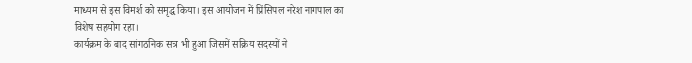माध्यम से इस विमर्श को समृद्ध किया। इस आयोजन में प्रिंसिपल नरेश नागपाल का विशेष सहयोग रहा।
कार्यक्रम के बाद सांगठनिक सत्र भी हुआ जिसमें सक्रिय सदस्यों ने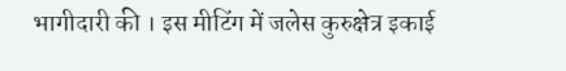भागीदारी की । इस मीटिंग में जलेस कुरुक्षेत्र इकाई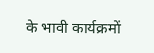के भावी कार्यक्रमों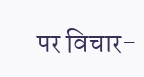पर विचार-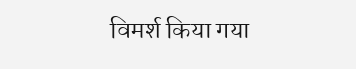विमर्श किया गया